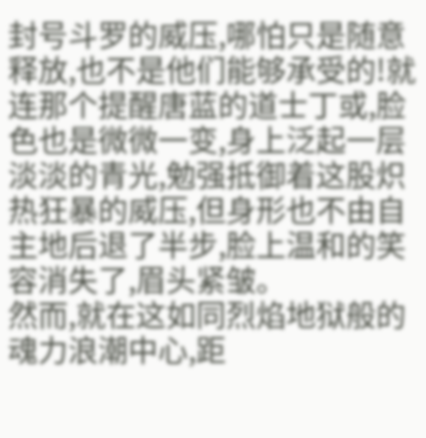封号斗罗的威压,哪怕只是随意释放,也不是他们能够承受的!就连那个提醒唐蓝的道士丁或,脸色也是微微一变,身上泛起一层淡淡的青光,勉强抵御着这股炽热狂暴的威压,但身形也不由自主地后退了半步,脸上温和的笑容消失了,眉头紧皱。
然而,就在这如同烈焰地狱般的魂力浪潮中心,距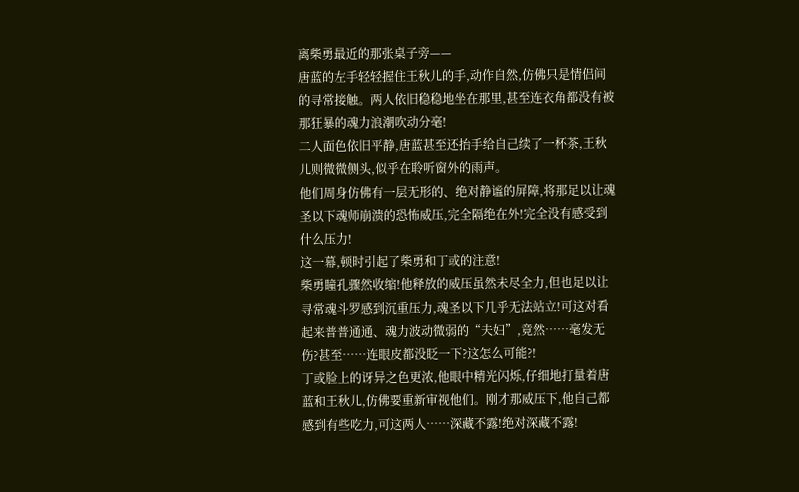离柴勇最近的那张桌子旁——
唐蓝的左手轻轻握住王秋儿的手,动作自然,仿佛只是情侣间的寻常接触。两人依旧稳稳地坐在那里,甚至连衣角都没有被那狂暴的魂力浪潮吹动分毫!
二人面色依旧平静,唐蓝甚至还抬手给自己续了一杯茶,王秋儿则微微侧头,似乎在聆听窗外的雨声。
他们周身仿佛有一层无形的、绝对静谧的屏障,将那足以让魂圣以下魂师崩溃的恐怖威压,完全隔绝在外!完全没有感受到什么压力!
这一幕,顿时引起了柴勇和丁或的注意!
柴勇瞳孔骤然收缩!他释放的威压虽然未尽全力,但也足以让寻常魂斗罗感到沉重压力,魂圣以下几乎无法站立!可这对看起来普普通通、魂力波动微弱的“夫妇”,竟然……毫发无伤?甚至……连眼皮都没眨一下?这怎么可能?!
丁或脸上的讶异之色更浓,他眼中精光闪烁,仔细地打量着唐蓝和王秋儿,仿佛要重新审视他们。刚才那威压下,他自己都感到有些吃力,可这两人……深藏不露!绝对深藏不露!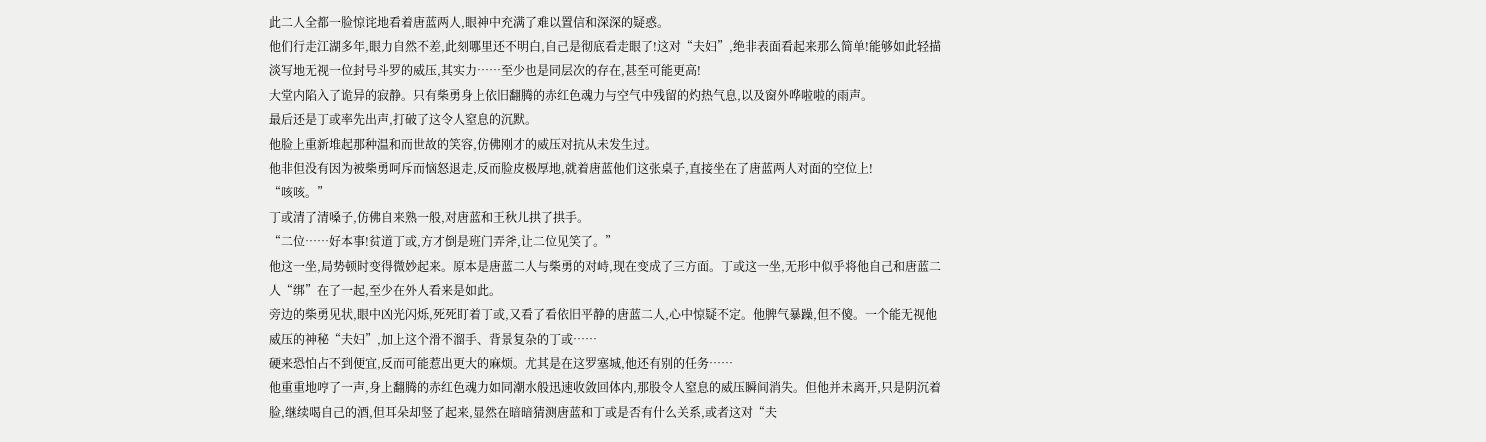此二人全都一脸惊诧地看着唐蓝两人,眼神中充满了难以置信和深深的疑惑。
他们行走江湖多年,眼力自然不差,此刻哪里还不明白,自己是彻底看走眼了!这对“夫妇”,绝非表面看起来那么简单!能够如此轻描淡写地无视一位封号斗罗的威压,其实力……至少也是同层次的存在,甚至可能更高!
大堂内陷入了诡异的寂静。只有柴勇身上依旧翻腾的赤红色魂力与空气中残留的灼热气息,以及窗外哗啦啦的雨声。
最后还是丁或率先出声,打破了这令人窒息的沉默。
他脸上重新堆起那种温和而世故的笑容,仿佛刚才的威压对抗从未发生过。
他非但没有因为被柴勇呵斥而恼怒退走,反而脸皮极厚地,就着唐蓝他们这张桌子,直接坐在了唐蓝两人对面的空位上!
“咳咳。”
丁或清了清嗓子,仿佛自来熟一般,对唐蓝和王秋儿拱了拱手。
“二位……好本事!贫道丁或,方才倒是班门弄斧,让二位见笑了。”
他这一坐,局势顿时变得微妙起来。原本是唐蓝二人与柴勇的对峙,现在变成了三方面。丁或这一坐,无形中似乎将他自己和唐蓝二人“绑”在了一起,至少在外人看来是如此。
旁边的柴勇见状,眼中凶光闪烁,死死盯着丁或,又看了看依旧平静的唐蓝二人,心中惊疑不定。他脾气暴躁,但不傻。一个能无视他威压的神秘“夫妇”,加上这个滑不溜手、背景复杂的丁或……
硬来恐怕占不到便宜,反而可能惹出更大的麻烦。尤其是在这罗塞城,他还有别的任务……
他重重地哼了一声,身上翻腾的赤红色魂力如同潮水般迅速收敛回体内,那股令人窒息的威压瞬间消失。但他并未离开,只是阴沉着脸,继续喝自己的酒,但耳朵却竖了起来,显然在暗暗猜测唐蓝和丁或是否有什么关系,或者这对“夫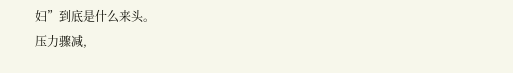妇”到底是什么来头。
压力骤减,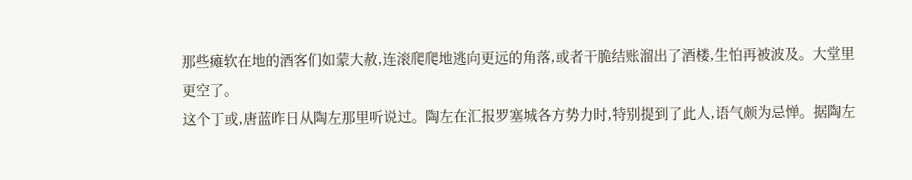那些瘫软在地的酒客们如蒙大赦,连滚爬爬地逃向更远的角落,或者干脆结账溜出了酒楼,生怕再被波及。大堂里更空了。
这个丁或,唐蓝昨日从陶左那里听说过。陶左在汇报罗塞城各方势力时,特别提到了此人,语气颇为忌惮。据陶左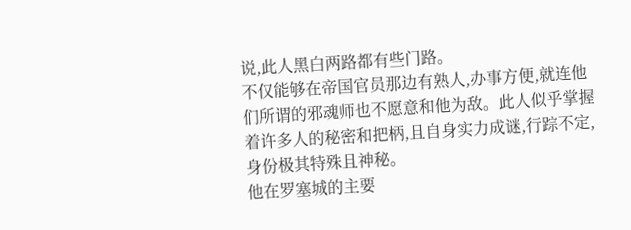说,此人黑白两路都有些门路。
不仅能够在帝国官员那边有熟人,办事方便,就连他们所谓的邪魂师也不愿意和他为敌。此人似乎掌握着许多人的秘密和把柄,且自身实力成谜,行踪不定,身份极其特殊且神秘。
他在罗塞城的主要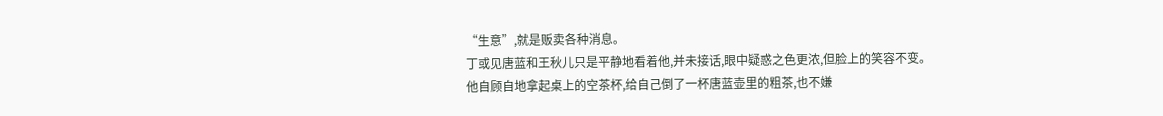“生意”,就是贩卖各种消息。
丁或见唐蓝和王秋儿只是平静地看着他,并未接话,眼中疑惑之色更浓,但脸上的笑容不变。
他自顾自地拿起桌上的空茶杯,给自己倒了一杯唐蓝壶里的粗茶,也不嫌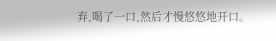弃,喝了一口,然后才慢悠悠地开口。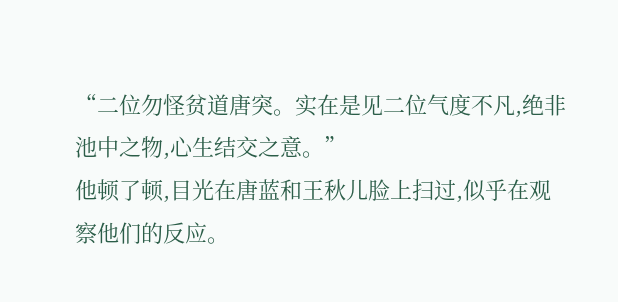“二位勿怪贫道唐突。实在是见二位气度不凡,绝非池中之物,心生结交之意。”
他顿了顿,目光在唐蓝和王秋儿脸上扫过,似乎在观察他们的反应。